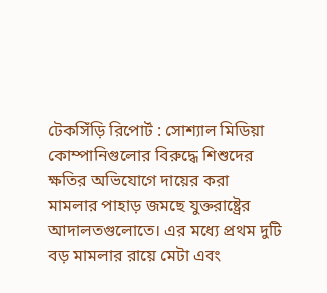টেকসিঁড়ি রিপোর্ট : সোশ্যাল মিডিয়া কোম্পানিগুলোর বিরুদ্ধে শিশুদের ক্ষতির অভিযোগে দায়ের করা মামলার পাহাড় জমছে যুক্তরাষ্ট্রের আদালতগুলোতে। এর মধ্যে প্রথম দুটি বড় মামলার রায়ে মেটা এবং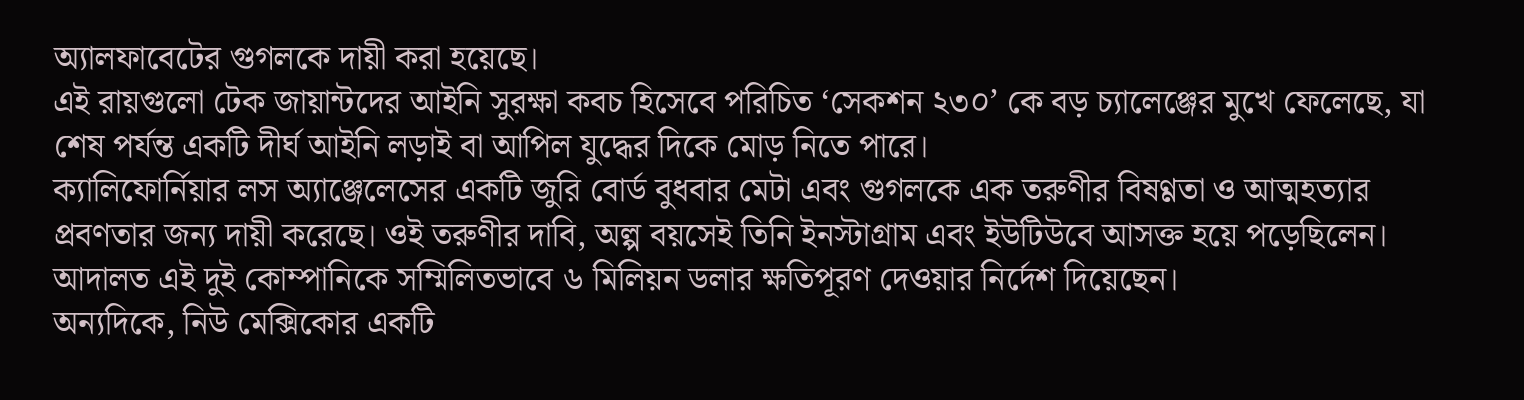অ্যালফাবেটের গুগলকে দায়ী করা হয়েছে।
এই রায়গুলো টেক জায়ান্টদের আইনি সুরক্ষা কবচ হিসেবে পরিচিত ‘সেকশন ২৩০’ কে বড় চ্যালেঞ্জের মুখে ফেলেছে, যা শেষ পর্যন্ত একটি দীর্ঘ আইনি লড়াই বা আপিল যুদ্ধের দিকে মোড় নিতে পারে।
ক্যালিফোর্নিয়ার লস অ্যাঞ্জেলেসের একটি জুরি বোর্ড বুধবার মেটা এবং গুগলকে এক তরুণীর বিষণ্ণতা ও আত্মহত্যার প্রবণতার জন্য দায়ী করেছে। ওই তরুণীর দাবি, অল্প বয়সেই তিনি ইনস্টাগ্রাম এবং ইউটিউবে আসক্ত হয়ে পড়েছিলেন। আদালত এই দুই কোম্পানিকে সম্মিলিতভাবে ৬ মিলিয়ন ডলার ক্ষতিপূরণ দেওয়ার নির্দেশ দিয়েছেন।
অন্যদিকে, নিউ মেক্সিকোর একটি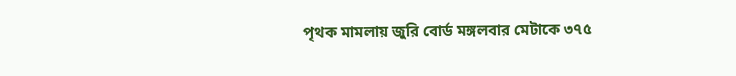পৃথক মামলায় জুরি বোর্ড মঙ্গলবার মেটাকে ৩৭৫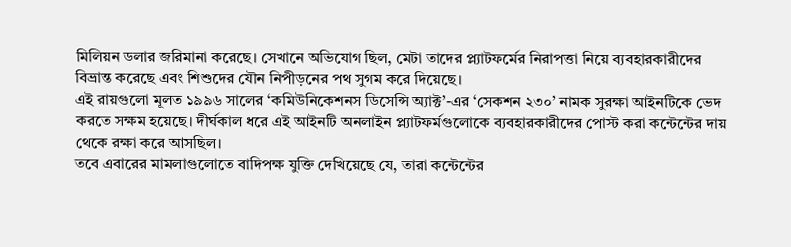মিলিয়ন ডলার জরিমানা করেছে। সেখানে অভিযোগ ছিল, মেটা তাদের প্ল্যাটফর্মের নিরাপত্তা নিয়ে ব্যবহারকারীদের বিভ্রান্ত করেছে এবং শিশুদের যৌন নিপীড়নের পথ সুগম করে দিয়েছে।
এই রায়গুলো মূলত ১৯৯৬ সালের ‘কমিউনিকেশনস ডিসেন্সি অ্যাক্ট’-এর ‘সেকশন ২৩০’ নামক সুরক্ষা আইনটিকে ভেদ করতে সক্ষম হয়েছে। দীর্ঘকাল ধরে এই আইনটি অনলাইন প্ল্যাটফর্মগুলোকে ব্যবহারকারীদের পোস্ট করা কন্টেন্টের দায় থেকে রক্ষা করে আসছিল।
তবে এবারের মামলাগুলোতে বাদিপক্ষ যুক্তি দেখিয়েছে যে, তারা কন্টেন্টের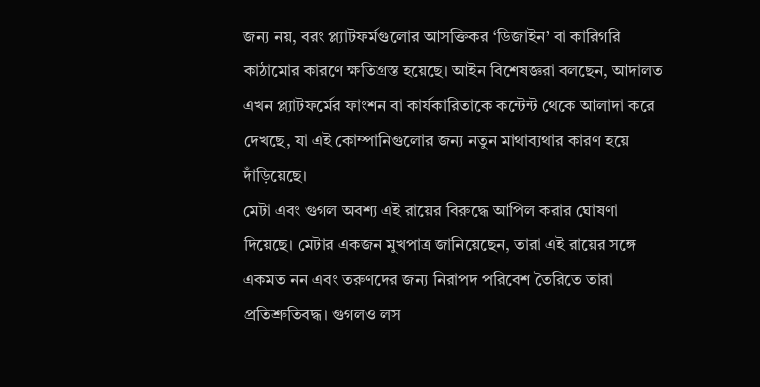জন্য নয়, বরং প্ল্যাটফর্মগুলোর আসক্তিকর ‘ডিজাইন’ বা কারিগরি কাঠামোর কারণে ক্ষতিগ্রস্ত হয়েছে। আইন বিশেষজ্ঞরা বলছেন, আদালত এখন প্ল্যাটফর্মের ফাংশন বা কার্যকারিতাকে কন্টেন্ট থেকে আলাদা করে দেখছে, যা এই কোম্পানিগুলোর জন্য নতুন মাথাব্যথার কারণ হয়ে দাঁড়িয়েছে।
মেটা এবং গুগল অবশ্য এই রায়ের বিরুদ্ধে আপিল করার ঘোষণা দিয়েছে। মেটার একজন মুখপাত্র জানিয়েছেন, তারা এই রায়ের সঙ্গে একমত নন এবং তরুণদের জন্য নিরাপদ পরিবেশ তৈরিতে তারা প্রতিশ্রুতিবদ্ধ। গুগলও লস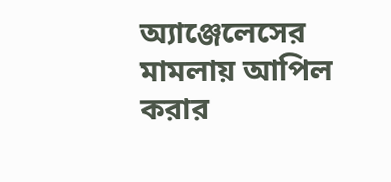অ্যাঞ্জেলেসের মামলায় আপিল করার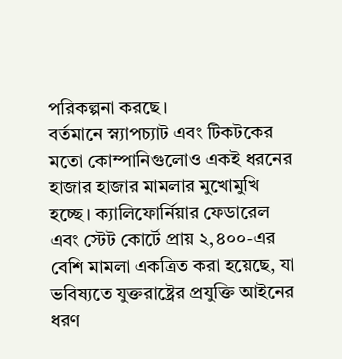পরিকল্পনা করছে।
বর্তমানে স্ন্যাপচ্যাট এবং টিকটকের মতো কোম্পানিগুলোও একই ধরনের হাজার হাজার মামলার মুখোমুখি হচ্ছে। ক্যালিফোর্নিয়ার ফেডারেল এবং স্টেট কোর্টে প্রায় ২,৪০০-এর বেশি মামলা একত্রিত করা হয়েছে, যা ভবিষ্যতে যুক্তরাষ্ট্রের প্রযুক্তি আইনের ধরণ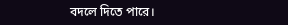বদলে দিতে পারে।